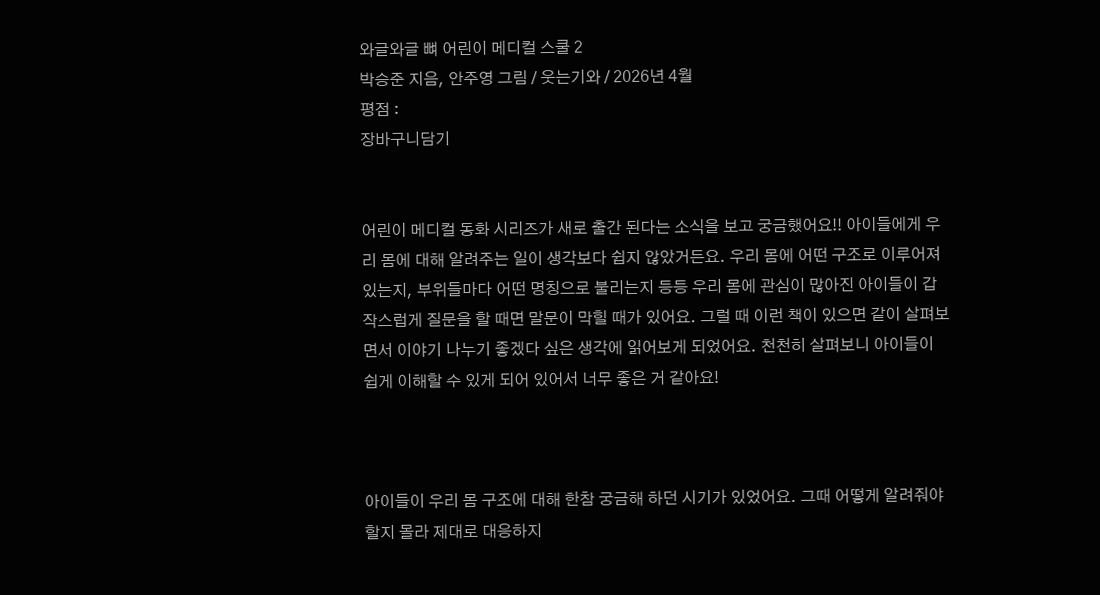와글와글 뼈 어린이 메디컬 스쿨 2
박승준 지음, 안주영 그림 / 웃는기와 / 2026년 4월
평점 :
장바구니담기


어린이 메디컬 동화 시리즈가 새로 출간 된다는 소식을 보고 궁금했어요!! 아이들에게 우리 몸에 대해 알려주는 일이 생각보다 쉽지 않았거든요. 우리 몸에 어떤 구조로 이루어져 있는지, 부위들마다 어떤 명칭으로 불리는지 등등 우리 몸에 관심이 많아진 아이들이 갑작스럽게 질문을 할 때면 말문이 막힐 때가 있어요. 그럴 때 이런 책이 있으면 같이 살펴보면서 이야기 나누기 좋겠다 싶은 생각에 읽어보게 되었어요. 천천히 살펴보니 아이들이 쉽게 이해할 수 있게 되어 있어서 너무 좋은 거 같아요!



아이들이 우리 몸 구조에 대해 한참 궁금해 하던 시기가 있었어요. 그때 어떻게 알려줘야 할지 몰라 제대로 대응하지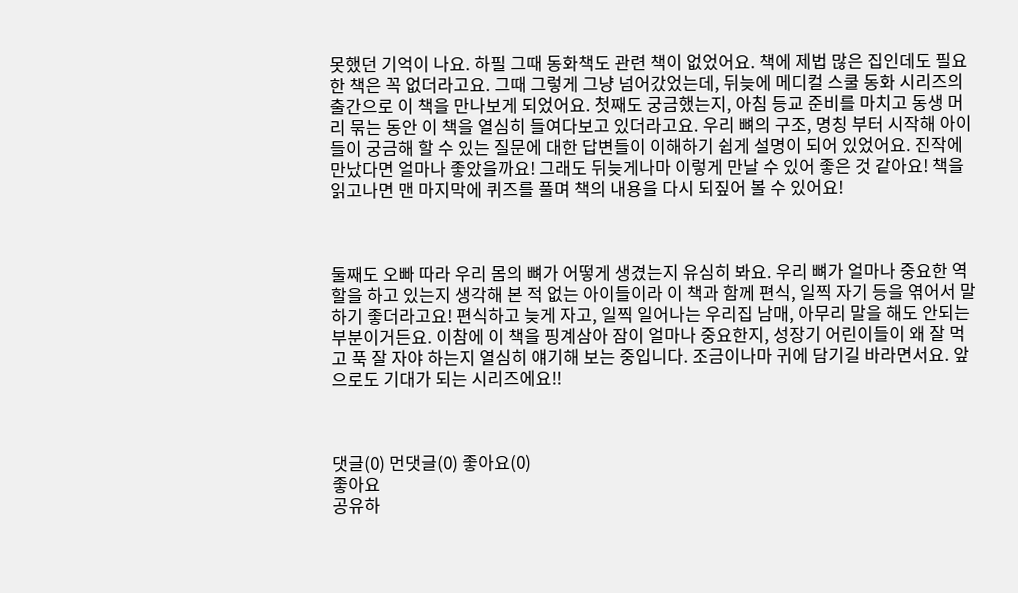못했던 기억이 나요. 하필 그때 동화책도 관련 책이 없었어요. 책에 제법 많은 집인데도 필요한 책은 꼭 없더라고요. 그때 그렇게 그냥 넘어갔었는데, 뒤늦에 메디컬 스쿨 동화 시리즈의 출간으로 이 책을 만나보게 되었어요. 첫째도 궁금했는지, 아침 등교 준비를 마치고 동생 머리 묶는 동안 이 책을 열심히 들여다보고 있더라고요. 우리 뼈의 구조, 명칭 부터 시작해 아이들이 궁금해 할 수 있는 질문에 대한 답변들이 이해하기 쉽게 설명이 되어 있었어요. 진작에 만났다면 얼마나 좋았을까요! 그래도 뒤늦게나마 이렇게 만날 수 있어 좋은 것 같아요! 책을 읽고나면 맨 마지막에 퀴즈를 풀며 책의 내용을 다시 되짚어 볼 수 있어요!



둘째도 오빠 따라 우리 몸의 뼈가 어떻게 생겼는지 유심히 봐요. 우리 뼈가 얼마나 중요한 역할을 하고 있는지 생각해 본 적 없는 아이들이라 이 책과 함께 편식, 일찍 자기 등을 엮어서 말하기 좋더라고요! 편식하고 늦게 자고, 일찍 일어나는 우리집 남매, 아무리 말을 해도 안되는 부분이거든요. 이참에 이 책을 핑계삼아 잠이 얼마나 중요한지, 성장기 어린이들이 왜 잘 먹고 푹 잘 자야 하는지 열심히 얘기해 보는 중입니다. 조금이나마 귀에 담기길 바라면서요. 앞으로도 기대가 되는 시리즈에요!!



댓글(0) 먼댓글(0) 좋아요(0)
좋아요
공유하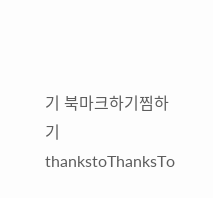기 북마크하기찜하기 thankstoThanksTo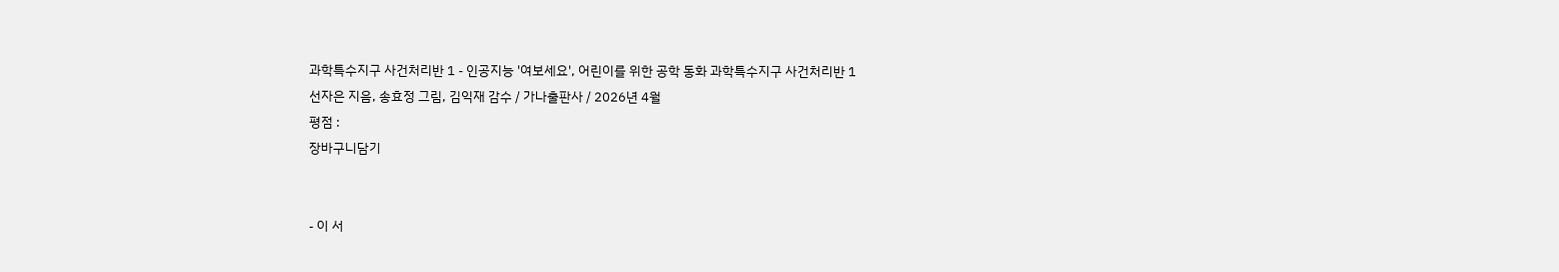과학특수지구 사건처리반 1 - 인공지능 '여보세요', 어린이를 위한 공학 동화 과학특수지구 사건처리반 1
선자은 지음, 송효정 그림, 김익재 감수 / 가나출판사 / 2026년 4월
평점 :
장바구니담기


- 이 서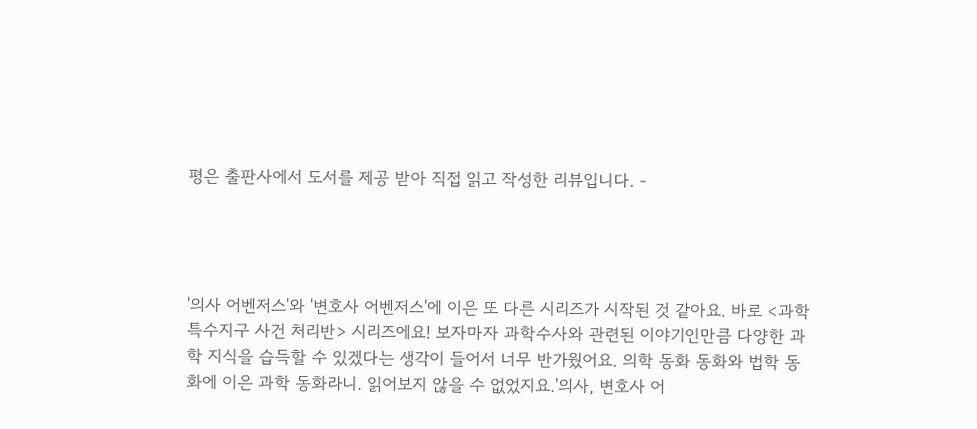평은 출판사에서 도서를 제공 받아 직접 읽고 작성한 리뷰입니다. -




'의사 어벤저스'와 '변호사 어벤저스'에 이은 또 다른 시리즈가 시작된 것 같아요. 바로 <과학 특수지구 사건 처리반> 시리즈에요! 보자마자 과학수사와 관련된 이야기인만큼 다양한 과학 지식을 습득할 수 있겠다는 생각이 들어서 너무 반가웠어요. 의학 동화 동화와 법학 동화에 이은 과학 동화라니. 읽어보지 않을 수 없었지요.'의사, 변호사 어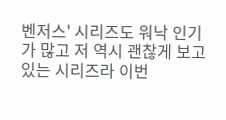벤저스' 시리즈도 워낙 인기가 많고 저 역시 괜찮게 보고 있는 시리즈라 이번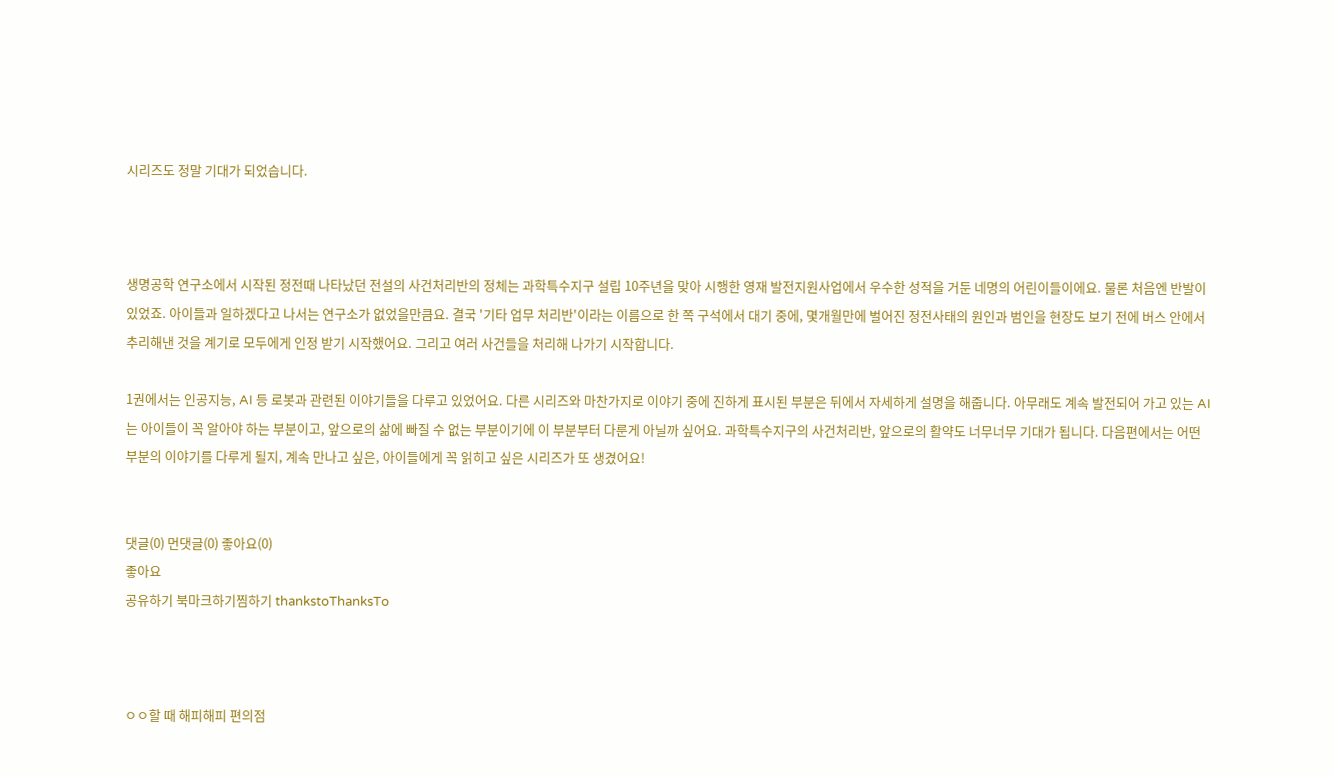시리즈도 정말 기대가 되었습니다.



생명공학 연구소에서 시작된 정전때 나타났던 전설의 사건처리반의 정체는 과학특수지구 설립 10주년을 맞아 시행한 영재 발전지원사업에서 우수한 성적을 거둔 네명의 어린이들이에요. 물론 처음엔 반발이 있었죠. 아이들과 일하겠다고 나서는 연구소가 없었을만큼요. 결국 '기타 업무 처리반'이라는 이름으로 한 쪽 구석에서 대기 중에, 몇개월만에 벌어진 정전사태의 원인과 범인을 현장도 보기 전에 버스 안에서 추리해낸 것을 계기로 모두에게 인정 받기 시작했어요. 그리고 여러 사건들을 처리해 나가기 시작합니다.

1권에서는 인공지능, AI 등 로봇과 관련된 이야기들을 다루고 있었어요. 다른 시리즈와 마찬가지로 이야기 중에 진하게 표시된 부분은 뒤에서 자세하게 설명을 해줍니다. 아무래도 계속 발전되어 가고 있는 AI는 아이들이 꼭 알아야 하는 부분이고, 앞으로의 삶에 빠질 수 없는 부분이기에 이 부분부터 다룬게 아닐까 싶어요. 과학특수지구의 사건처리반, 앞으로의 활약도 너무너무 기대가 됩니다. 다음편에서는 어떤 부분의 이야기를 다루게 될지, 계속 만나고 싶은, 아이들에게 꼭 읽히고 싶은 시리즈가 또 생겼어요!


댓글(0) 먼댓글(0) 좋아요(0)
좋아요
공유하기 북마크하기찜하기 thankstoThanksTo



ㅇㅇ할 때 해피해피 편의점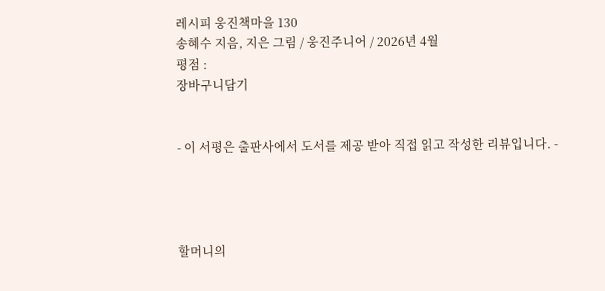레시피 웅진책마을 130
송혜수 지음, 지은 그림 / 웅진주니어 / 2026년 4월
평점 :
장바구니담기


- 이 서평은 출판사에서 도서를 제공 받아 직접 읽고 작성한 리뷰입니다. -




할머니의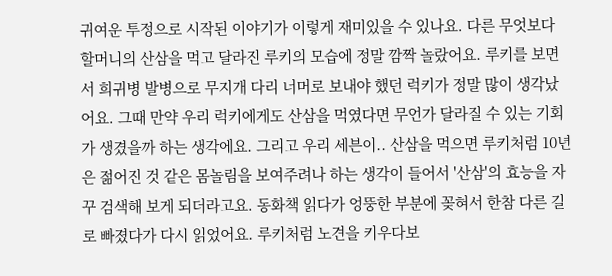귀여운 투정으로 시작된 이야기가 이렇게 재미있을 수 있나요. 다른 무엇보다 할머니의 산삼을 먹고 달라진 루키의 모습에 정말 깜짝 놀랐어요. 루키를 보면서 희귀병 발병으로 무지개 다리 너머로 보내야 했던 럭키가 정말 많이 생각났어요. 그때 만약 우리 럭키에게도 산삼을 먹였다면 무언가 달라질 수 있는 기회가 생겼을까 하는 생각에요. 그리고 우리 세븐이.. 산삼을 먹으면 루키처럼 10년은 젊어진 것 같은 몸놀림을 보여주려나 하는 생각이 들어서 '산삼'의 효능을 자꾸 검색해 보게 되더라고요. 동화책 읽다가 엉뚱한 부분에 꽂혀서 한참 다른 길로 빠졌다가 다시 읽었어요. 루키처럼 노견을 키우다보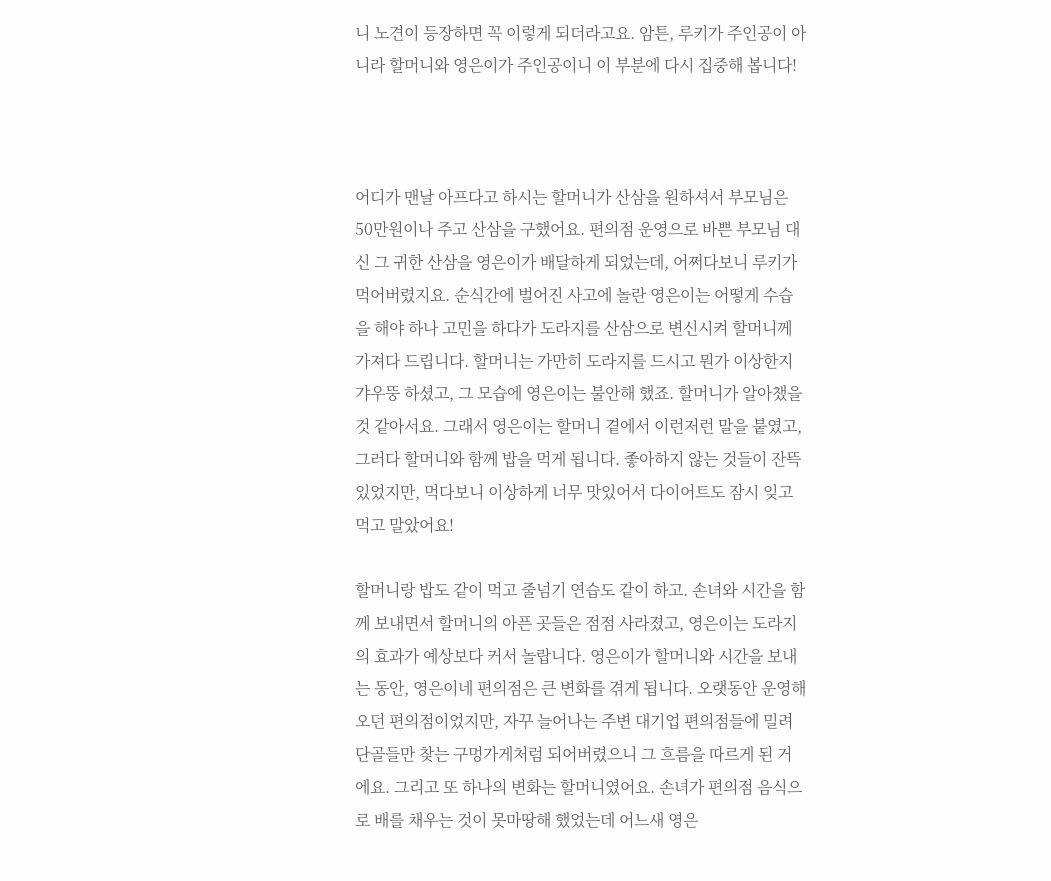니 노견이 등장하면 꼭 이렇게 되더라고요. 암튼, 루키가 주인공이 아니라 할머니와 영은이가 주인공이니 이 부분에 다시 집중해 봅니다!



어디가 맨날 아프다고 하시는 할머니가 산삼을 원하셔서 부모님은 50만원이나 주고 산삼을 구했어요. 편의점 운영으로 바쁜 부모님 대신 그 귀한 산삼을 영은이가 배달하게 되었는데, 어쩌다보니 루키가 먹어버렸지요. 순식간에 벌어진 사고에 놀란 영은이는 어떻게 수습을 해야 하나 고민을 하다가 도라지를 산삼으로 변신시켜 할머니께 가져다 드립니다. 할머니는 가만히 도라지를 드시고 뭔가 이상한지 갸우뚱 하셨고, 그 모습에 영은이는 불안해 했죠. 할머니가 알아챘을 것 같아서요. 그래서 영은이는 할머니 곁에서 이런저런 말을 붙였고, 그러다 할머니와 함께 밥을 먹게 됩니다. 좋아하지 않는 것들이 잔뜩 있었지만, 먹다보니 이상하게 너무 맛있어서 다이어트도 잠시 잊고 먹고 말았어요!

할머니랑 밥도 같이 먹고 줄넘기 연습도 같이 하고. 손녀와 시간을 함께 보내면서 할머니의 아픈 곳들은 점점 사라졌고, 영은이는 도라지의 효과가 예상보다 커서 놀랍니다. 영은이가 할머니와 시간을 보내는 동안, 영은이네 편의점은 큰 변화를 겪게 됩니다. 오랫동안 운영해 오던 편의점이었지만, 자꾸 늘어나는 주변 대기업 편의점들에 밀려 단골들만 찾는 구멍가게처럼 되어버렸으니 그 흐름을 따르게 된 거에요. 그리고 또 하나의 변화는 할머니였어요. 손녀가 편의점 음식으로 배를 채우는 것이 못마땅해 했었는데 어느새 영은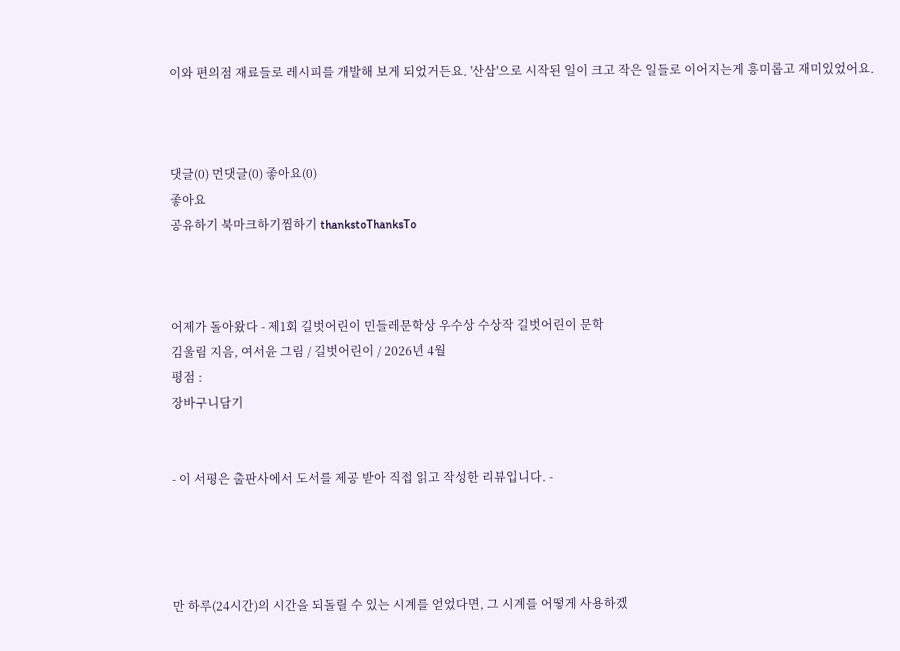이와 편의점 재료들로 레시피를 개발해 보게 되었거든요. '산삼'으로 시작된 일이 크고 작은 일들로 이어지는게 흥미롭고 재미있었어요.



댓글(0) 먼댓글(0) 좋아요(0)
좋아요
공유하기 북마크하기찜하기 thankstoThanksTo



어제가 돌아왔다 - 제1회 길벗어린이 민들레문학상 우수상 수상작 길벗어린이 문학
김울림 지음, 여서윤 그림 / 길벗어린이 / 2026년 4월
평점 :
장바구니담기


- 이 서평은 출판사에서 도서를 제공 받아 직접 읽고 작성한 리뷰입니다. -




만 하루(24시간)의 시간을 되돌릴 수 있는 시계를 얻었다면, 그 시계를 어떻게 사용하겠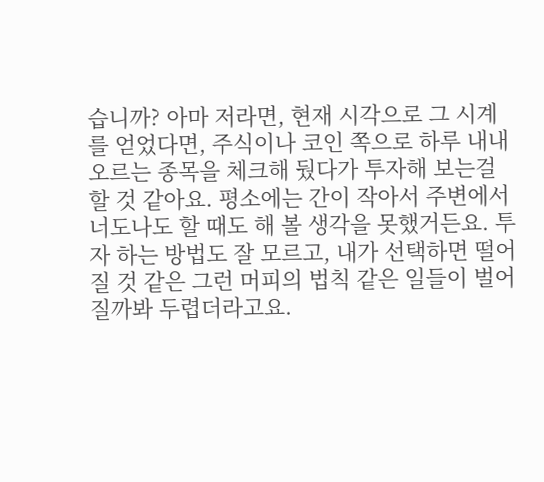습니까? 아마 저라면, 현재 시각으로 그 시계를 얻었다면, 주식이나 코인 쪽으로 하루 내내 오르는 종목을 체크해 뒀다가 투자해 보는걸 할 것 같아요. 평소에는 간이 작아서 주변에서 너도나도 할 때도 해 볼 생각을 못했거든요. 투자 하는 방법도 잘 모르고, 내가 선택하면 떨어질 것 같은 그런 머피의 법칙 같은 일들이 벌어질까봐 두렵더라고요.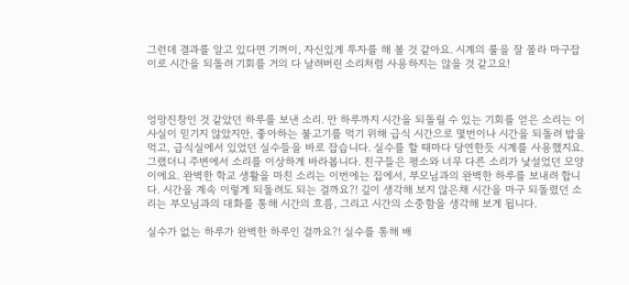그런데 결과를 알고 있다면 기꺼이, 자신있게 투자를 해 볼 것 같아요. 시계의 룰을 잘 몰라 마구잡이로 시간을 되돌려 기회를 거의 다 날려버린 소리처럼 사용하지는 않을 것 같고요!



엉망진창인 것 같았던 하루를 보낸 소리. 만 하루까지 시간을 되돌릴 수 있는 기회를 얻은 소리는 이 사실이 믿기지 않았지만, 좋아하는 불고기를 먹기 위해 급식 시간으로 몇번이나 시간을 되돌려 밥을 먹고, 급식실에서 있었던 실수들을 바로 잡습니다. 실수를 할 때마다 당연한듯 시계를 사용했지요. 그랬더니 주변에서 소리를 이상하게 바라봅니다. 친구들은 평소와 너무 다른 소리가 낯설었던 모양이에요. 완벽한 학교 생활을 마친 소리는 이번에는 집에서, 부모님과의 완벽한 하루를 보내려 합니다. 시간을 계속 이렇게 되돌려도 되는 걸까요?! 깊이 생각해 보지 않은채 시간을 마구 되돌렸던 소리는 부모님과의 대화를 통해 시간의 흐름, 그리고 시간의 소중함을 생각해 보게 됩니다.

실수가 없는 하루가 완벽한 하루인 걸까요?! 실수를 통해 배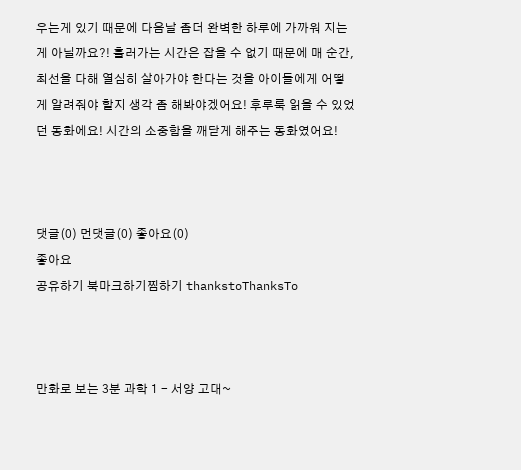우는게 있기 때문에 다음날 좀더 완벽한 하루에 가까워 지는게 아닐까요?! 흘러가는 시간은 잡을 수 없기 때문에 매 순간, 최선을 다해 열심히 살아가야 한다는 것을 아이들에게 어떻게 알려줘야 할지 생각 좀 해봐야겠어요! 후루룩 읽을 수 있었던 동화에요! 시간의 소중함을 깨닫게 해주는 동화였어요!



댓글(0) 먼댓글(0) 좋아요(0)
좋아요
공유하기 북마크하기찜하기 thankstoThanksTo



만화로 보는 3분 과학 1 - 서양 고대~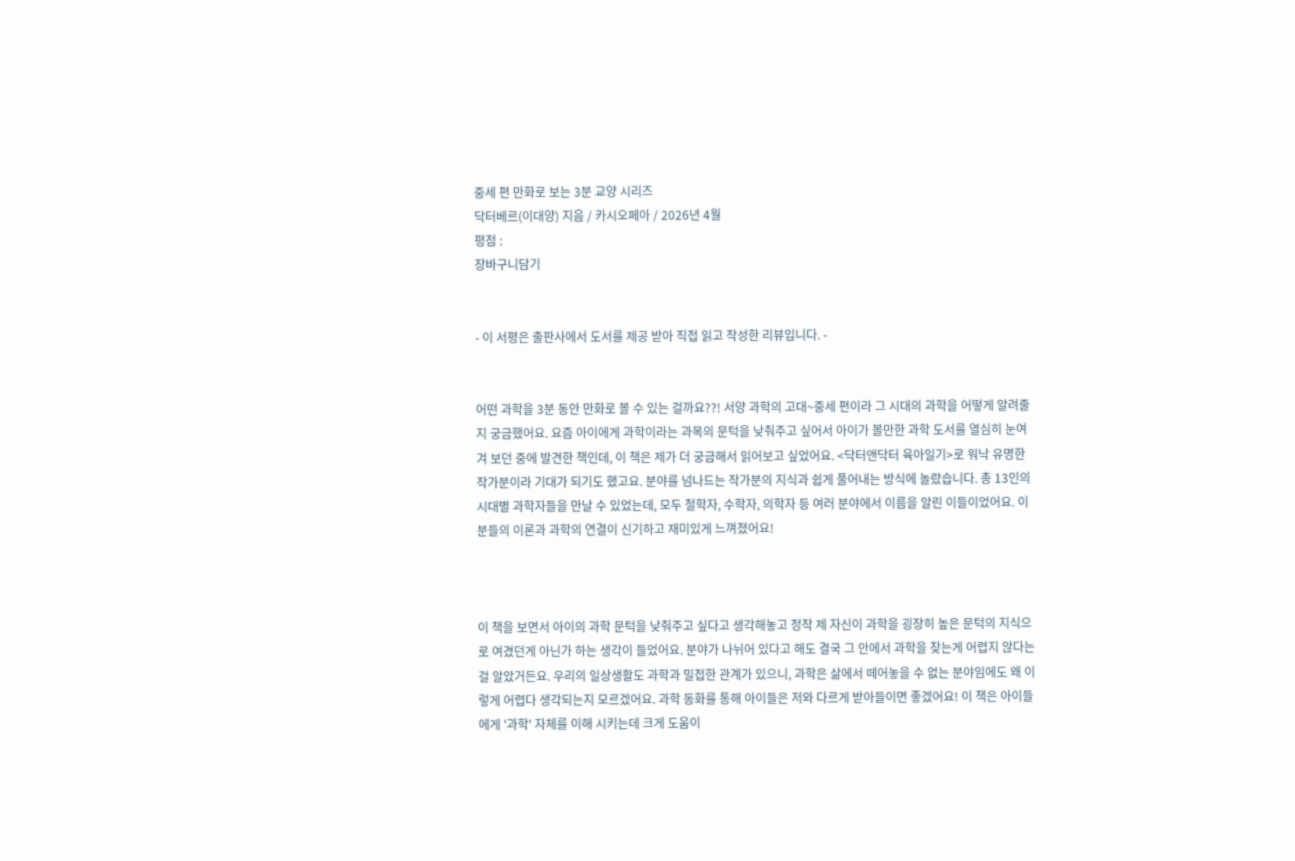중세 편 만화로 보는 3분 교양 시리즈
닥터베르(이대양) 지음 / 카시오페아 / 2026년 4월
평점 :
장바구니담기


- 이 서평은 출판사에서 도서를 제공 받아 직접 읽고 작성한 리뷰입니다. -


어떤 과학을 3분 동안 만화로 볼 수 있는 걸까요??! 서양 과학의 고대~중세 편이라 그 시대의 과학을 어떻게 알려줄지 궁금했어요. 요즘 아이에게 과학이라는 과목의 문턱을 낮춰주고 싶어서 아이가 볼만한 과학 도서를 열심히 눈여겨 보던 중에 발견한 책인데, 이 책은 제가 더 궁금해서 읽어보고 싶었어요. <닥터앤닥터 육아일기>로 워낙 유명한 작가분이라 기대가 되기도 했고요. 분야를 넘나드는 작가분의 지식과 쉽게 풀어내는 방식에 놀랐습니다. 총 13인의 시대별 과학자들을 만날 수 있었는데, 모두 철학자, 수학자, 의학자 등 여러 분야에서 이름을 알린 이들이었어요. 이 분들의 이론과 과학의 연결이 신기하고 재미있게 느껴졌어요!



이 책을 보면서 아이의 과학 문턱을 낮춰주고 싶다고 생각해놓고 정작 제 자신이 과학을 굉장히 높은 문턱의 지식으로 여겼던게 아닌가 하는 생각이 들었어요. 분야가 나뉘어 있다고 해도 결국 그 안에서 과학을 찾는게 어렵지 않다는 걸 알았거든요. 우리의 일상생활도 과학과 밀접한 관계가 있으니, 과학은 삶에서 떼어놓을 수 없는 분야임에도 왜 이렇게 어렵다 생각되는지 모르겠어요. 과학 동화를 통해 아이들은 저와 다르게 받아들이면 좋겠어요! 이 책은 아이들에게 '과학' 자체를 이해 시키는데 크게 도움이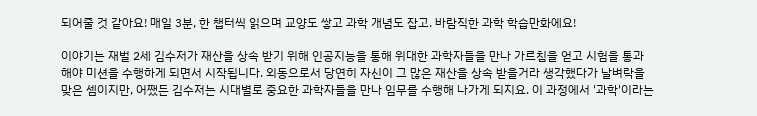되어줄 것 같아요! 매일 3분, 한 챕터씩 읽으며 교양도 쌓고 과학 개념도 잡고. 바람직한 과학 학습만화에요!

이야기는 재벌 2세 김수저가 재산을 상속 받기 위해 인공지능을 통해 위대한 과학자들을 만나 가르침을 얻고 시험을 통과해야 미션을 수행하게 되면서 시작됩니다. 외동으로서 당연히 자신이 그 많은 재산을 상속 받을거라 생각했다가 날벼락을 맞은 셈이지만, 어쨌든 김수저는 시대별로 중요한 과학자들을 만나 임무를 수행해 나가게 되지요. 이 과정에서 '과학'이라는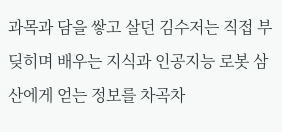과목과 담을 쌓고 살던 김수저는 직접 부딪히며 배우는 지식과 인공지능 로봇 삼산에게 얻는 정보를 차곡차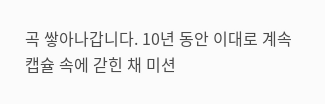곡 쌓아나갑니다. 10년 동안 이대로 계속 캡슐 속에 갇힌 채 미션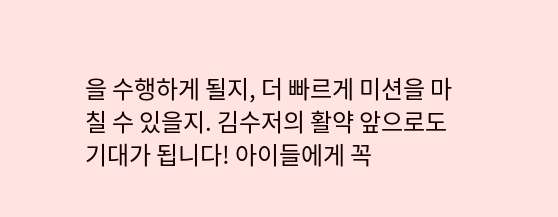을 수행하게 될지, 더 빠르게 미션을 마칠 수 있을지. 김수저의 활약 앞으로도 기대가 됩니다! 아이들에게 꼭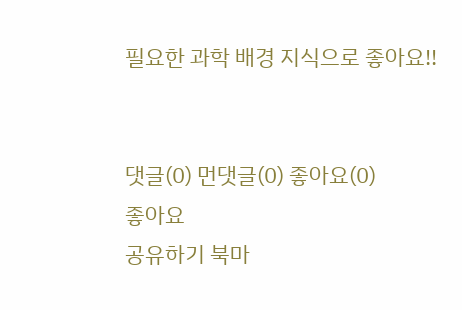필요한 과학 배경 지식으로 좋아요!!


댓글(0) 먼댓글(0) 좋아요(0)
좋아요
공유하기 북마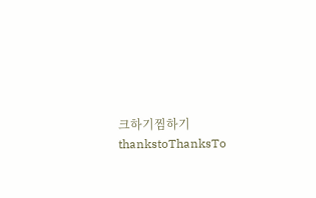크하기찜하기 thankstoThanksTo